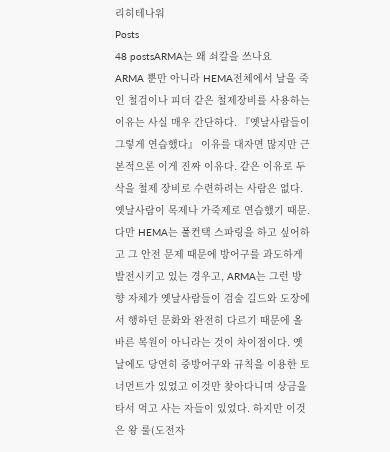리히테나워
Posts
48 postsARMA는 왜 쇠칼을 쓰나요
ARMA 뿐만 아니라 HEMA전체에서 날을 죽인 철검이나 피더 같은 철제장비를 사용하는 이유는 사실 매우 간단하다. 『옛날사람들이 그렇게 연습했다』 이유를 대자면 많지만 근본적으론 이게 진짜 이유다. 같은 이유로 두삭을 철제 장비로 수련하려는 사람은 없다. 옛날사람이 목제나 가죽제로 연습했기 때문. 다만 HEMA는 풀컨택 스파링을 하고 싶어하고 그 안전 문제 때문에 방어구를 과도하게 발전시키고 있는 경우고, ARMA는 그런 방향 자체가 옛날사람들이 검술 길드와 도장에서 행하던 문화와 완전히 다르기 때문에 올바른 복원이 아니라는 것이 차이점이다. 옛날에도 당연히 중방어구와 규칙을 이용한 토너먼트가 있었고 이것만 찾아다니며 상금을 타서 먹고 사는 자들이 있었다. 하지만 이것은 왕 룰(도전자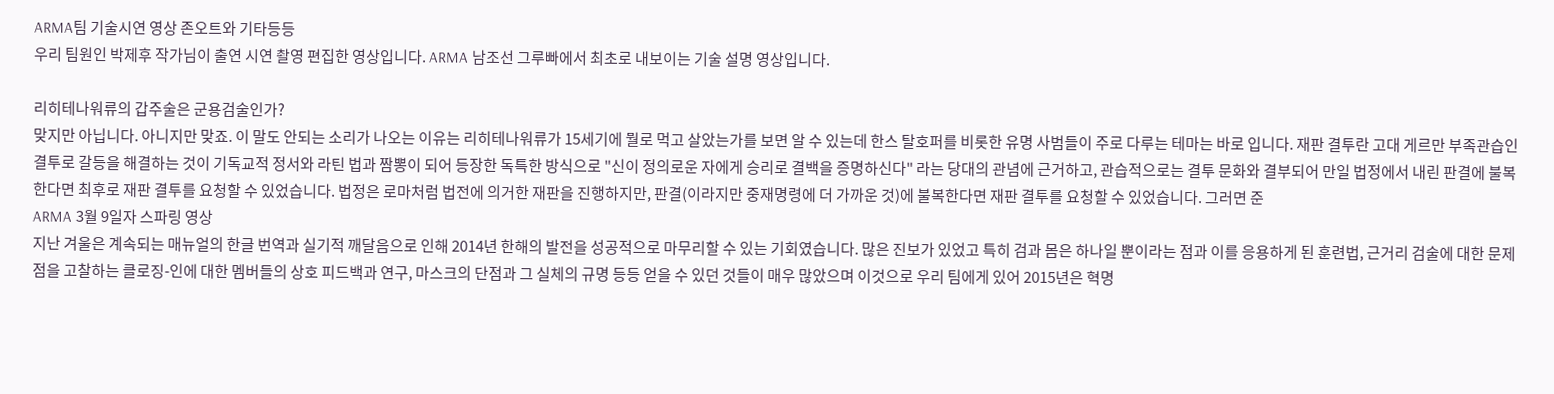ARMA팀 기술시연 영상 존오트와 기타등등
우리 팀원인 박제후 작가님이 출연 시연 촬영 편집한 영상입니다. ARMA 남조선 그루빠에서 최초로 내보이는 기술 설명 영상입니다.

리히테나워류의 갑주술은 군용검술인가?
맞지만 아닙니다. 아니지만 맞죠. 이 말도 안되는 소리가 나오는 이유는 리히테나워류가 15세기에 뭘로 먹고 살았는가를 보면 알 수 있는데 한스 탈호퍼를 비롯한 유명 사범들이 주로 다루는 테마는 바로 입니다. 재판 결투란 고대 게르만 부족관습인 결투로 갈등을 해결하는 것이 기독교적 정서와 라틴 법과 짬뽕이 되어 등장한 독특한 방식으로 "신이 정의로운 자에게 승리로 결백을 증명하신다" 라는 당대의 관념에 근거하고, 관습적으로는 결투 문화와 결부되어 만일 법정에서 내린 판결에 불복한다면 최후로 재판 결투를 요청할 수 있었습니다. 법정은 로마처럼 법전에 의거한 재판을 진행하지만, 판결(이라지만 중재명령에 더 가까운 것)에 불복한다면 재판 결투를 요청할 수 있었습니다. 그러면 준
ARMA 3월 9일자 스파링 영상
지난 겨울은 계속되는 매뉴얼의 한글 번역과 실기적 깨달음으로 인해 2014년 한해의 발전을 성공적으로 마무리할 수 있는 기회였습니다. 많은 진보가 있었고 특히 검과 몸은 하나일 뿐이라는 점과 이를 응용하게 된 훈련법, 근거리 검술에 대한 문제점을 고찰하는 클로징-인에 대한 멤버들의 상호 피드백과 연구, 마스크의 단점과 그 실체의 규명 등등 얻을 수 있던 것들이 매우 많았으며 이것으로 우리 팀에게 있어 2015년은 혁명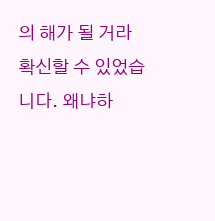의 해가 될 거라 확신할 수 있었습니다. 왜냐하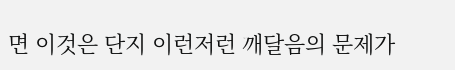면 이것은 단지 이런저런 깨달음의 문제가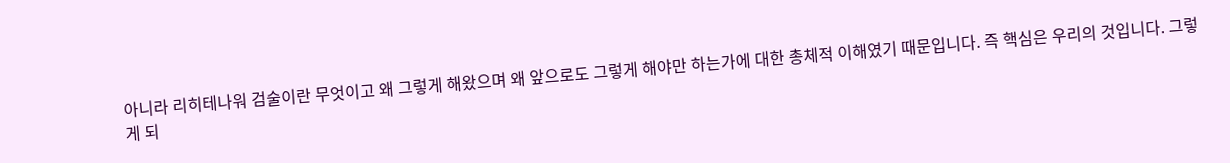아니라 리히테나워 검술이란 무엇이고 왜 그렇게 해왔으며 왜 앞으로도 그렇게 해야만 하는가에 대한 총체적 이해였기 때문입니다. 즉 핵심은 우리의 것입니다. 그렇게 되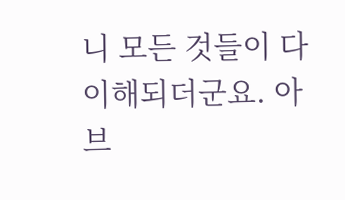니 모든 것들이 다 이해되더군요. 아브